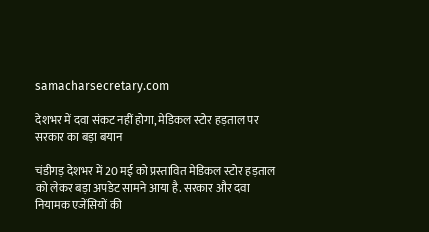samacharsecretary.com

देशभर में दवा संकट नहीं होगा, मेडिकल स्टोर हड़ताल पर सरकार का बड़ा बयान

चंडीगड़ देशभर में 20 मई को प्रस्तावित मेडिकल स्टोर हड़ताल को लेकर बड़ा अपडेट सामने आया है. सरकार और दवा नियामक एजेंसियों की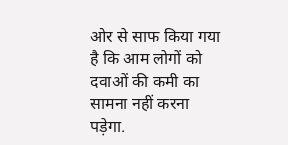ओर से साफ किया गया है कि आम लोगों को दवाओं की कमी का सामना नहीं करना पड़ेगा.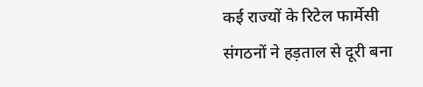कई राज्यों के रिटेल फार्मेसी संगठनों ने हड़ताल से दूरी बना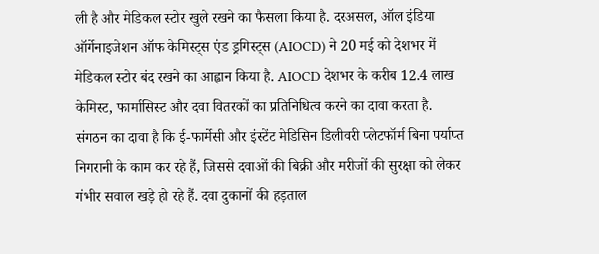ली है और मेडिकल स्टोर खुले रखने का फैसला किया है. दरअसल, ऑल इंडिया ऑर्गेनाइजेशन ऑफ केमिस्ट्स एंड ड्रगिस्ट्स (AIOCD) ने 20 मई को देशभर में मेडिकल स्टोर बंद रखने का आह्वान किया है. AIOCD देशभर के करीब 12.4 लाख केमिस्ट, फार्मासिस्ट और दवा वितरकों का प्रतिनिधित्व करने का दावा करता है. संगठन का दावा है कि ई-फार्मेसी और इंस्टेंट मेडिसिन डिलीवरी प्लेटफॉर्म बिना पर्याप्त निगरानी के काम कर रहे हैं, जिससे दवाओं की बिक्री और मरीजों की सुरक्षा को लेकर गंभीर सवाल खड़े हो रहे हैं. दवा दुकानों की हड़ताल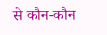से कौन-कौन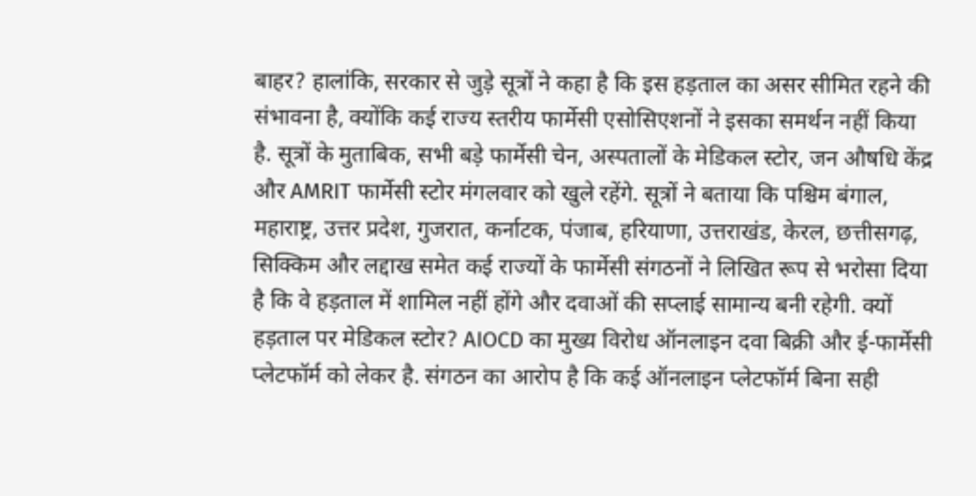बाहर? हालांकि, सरकार से जुड़े सूत्रों ने कहा है कि इस हड़ताल का असर सीमित रहने की संभावना है, क्योंकि कई राज्य स्तरीय फार्मेसी एसोसिएशनों ने इसका समर्थन नहीं किया है. सूत्रों के मुताबिक, सभी बड़े फार्मेसी चेन, अस्पतालों के मेडिकल स्टोर, जन औषधि केंद्र और AMRIT फार्मेसी स्टोर मंगलवार को खुले रहेंगे. सूत्रों ने बताया कि पश्चिम बंगाल, महाराष्ट्र, उत्तर प्रदेश, गुजरात, कर्नाटक, पंजाब, हरियाणा, उत्तराखंड, केरल, छत्तीसगढ़, सिक्किम और लद्दाख समेत कई राज्यों के फार्मेसी संगठनों ने लिखित रूप से भरोसा दिया है कि वे हड़ताल में शामिल नहीं होंगे और दवाओं की सप्लाई सामान्य बनी रहेगी. क्यों हड़ताल पर मेडिकल स्टोर? AIOCD का मुख्य विरोध ऑनलाइन दवा बिक्री और ई-फार्मेसी प्लेटफॉर्म को लेकर है. संगठन का आरोप है कि कई ऑनलाइन प्लेटफॉर्म बिना सही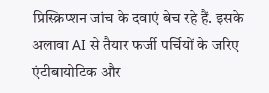प्रिस्क्रिप्शन जांच के दवाएं बेच रहे हैं. इसके अलावा AI से तैयार फर्जी पर्चियों के जरिए एंटीबायोटिक और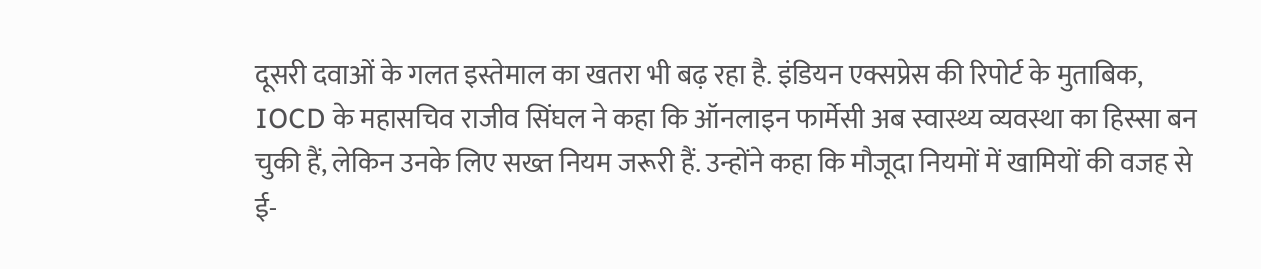दूसरी दवाओं के गलत इस्तेमाल का खतरा भी बढ़ रहा है. इंडियन एक्सप्रेस की रिपोर्ट के मुताबिक, IOCD के महासचिव राजीव सिंघल ने कहा कि ऑनलाइन फार्मेसी अब स्वास्थ्य व्यवस्था का हिस्सा बन चुकी हैं, लेकिन उनके लिए सख्त नियम जरूरी हैं. उन्होंने कहा कि मौजूदा नियमों में खामियों की वजह से ई-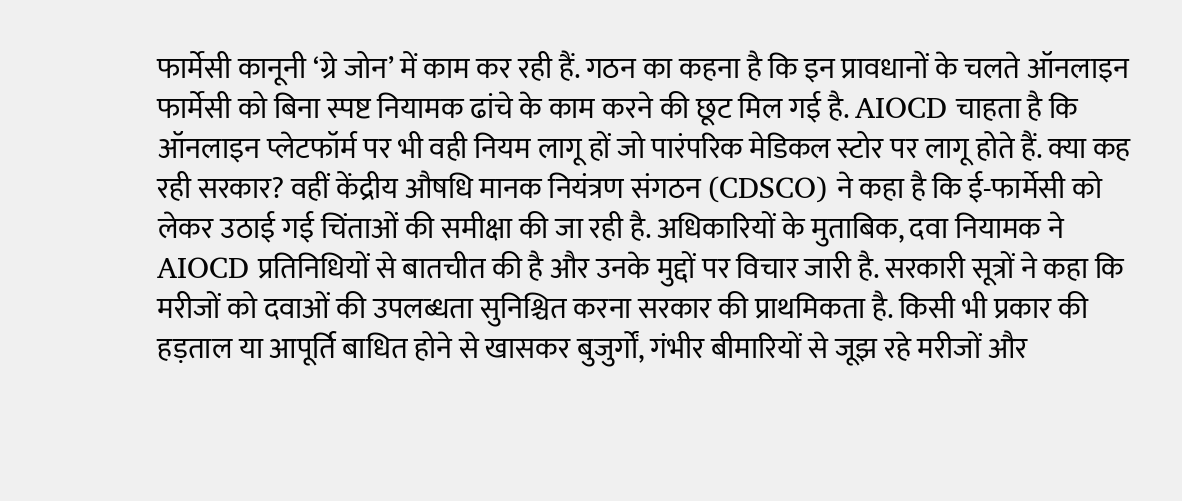फार्मेसी कानूनी ‘ग्रे जोन’ में काम कर रही हैं. गठन का कहना है कि इन प्रावधानों के चलते ऑनलाइन फार्मेसी को बिना स्पष्ट नियामक ढांचे के काम करने की छूट मिल गई है. AIOCD चाहता है कि ऑनलाइन प्लेटफॉर्म पर भी वही नियम लागू हों जो पारंपरिक मेडिकल स्टोर पर लागू होते हैं. क्या कह रही सरकार? वहीं केंद्रीय औषधि मानक नियंत्रण संगठन (CDSCO) ने कहा है कि ई-फार्मेसी को लेकर उठाई गई चिंताओं की समीक्षा की जा रही है. अधिकारियों के मुताबिक, दवा नियामक ने AIOCD प्रतिनिधियों से बातचीत की है और उनके मुद्दों पर विचार जारी है. सरकारी सूत्रों ने कहा कि मरीजों को दवाओं की उपलब्धता सुनिश्चित करना सरकार की प्राथमिकता है. किसी भी प्रकार की हड़ताल या आपूर्ति बाधित होने से खासकर बुजुर्गों, गंभीर बीमारियों से जूझ रहे मरीजों और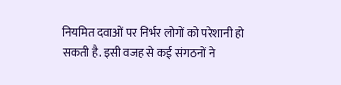नियमित दवाओं पर निर्भर लोगों को परेशानी हो सकती है. इसी वजह से कई संगठनों ने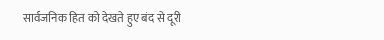सार्वजनिक हित को देखते हुए बंद से दूरी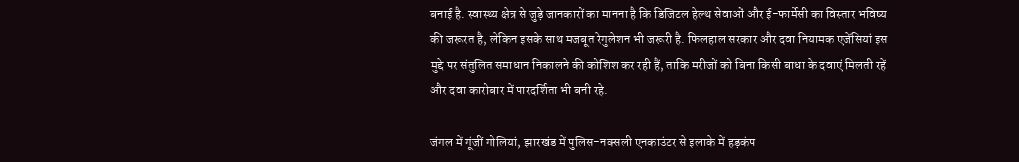बनाई है. स्वास्थ्य क्षेत्र से जुड़े जानकारों का मानना है कि डिजिटल हेल्थ सेवाओं और ई-फार्मेसी का विस्तार भविष्य की जरूरत है, लेकिन इसके साथ मजबूत रेगुलेशन भी जरूरी है. फिलहाल सरकार और दवा नियामक एजेंसियां इस मुद्दे पर संतुलित समाधान निकालने की कोशिश कर रही हैं, ताकि मरीजों को बिना किसी बाधा के दवाएं मिलती रहें और दवा कारोबार में पारदर्शिता भी बनी रहे.

जंगल में गूंजीं गोलियां, झारखंड में पुलिस-नक्सली एनकाउंटर से इलाके में हड़कंप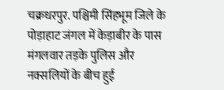चक्रधरपुर. पश्चिमी सिंहभूम जिले के पोड़ाहाट जंगल में केड़ाबीर के पास मंगलवार तड़के पुलिस और नक्सलियों के बीच हुई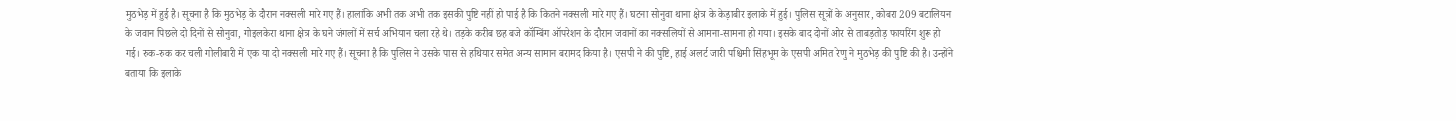मुठभेड़ में हुई है। सूचना है कि मुठभेड़ के दौरान नक्सली मारे गए हैं। हालांकि अभी तक अभी तक इसकी पुष्टि नहीं हो पाई है कि कितने नक्सली मारे गए हैं। घटना सोनुवा थाना क्षेत्र के केड़ाबीर इलाके में हुई। पुलिस सूत्रों के अनुसार, कोबरा 209 बटालियन के जवान पिछले दो दिनों से सोनुवा, गोइलकेरा थाना क्षेत्र के घने जंगलों में सर्च अभियान चला रहे थे। तड़के करीब छह बजे कॉम्बिंग ऑपरेशन के दौरान जवानों का नक्सलियों से आमना-सामना हो गया। इसके बाद दोनों ओर से ताबड़तोड़ फायरिंग शुरू हो गई। रुक-रुक कर चली गोलीबारी में एक या दो नक्सली मारे गए हैं। सूचना है कि पुलिस ने उसके पास से हथियार समेत अन्य सामान बरामद किया है। एसपी ने की पुष्टि, हाई अलर्ट जारी पश्चिमी सिंहभूम के एसपी अमित रेणु ने मुठभेड़ की पुष्टि की है। उन्होंने बताया कि इलाके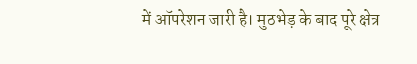में ऑपरेशन जारी है। मुठभेड़ के बाद पूरे क्षेत्र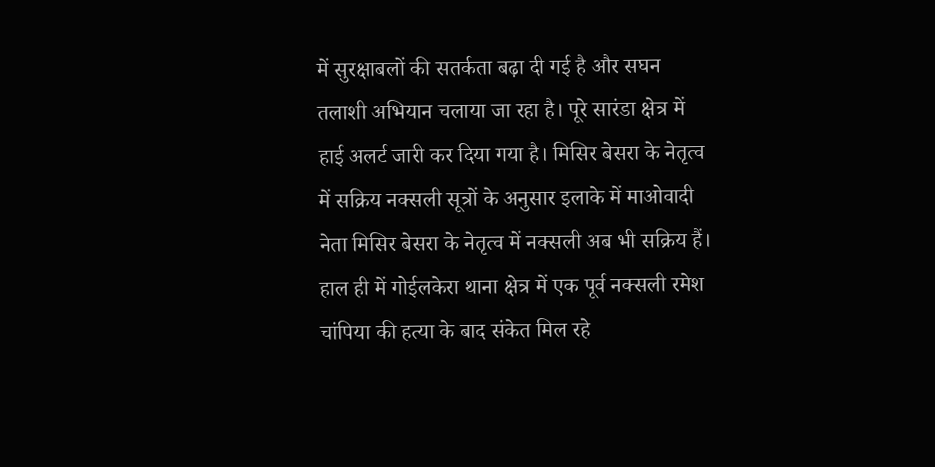में सुरक्षाबलों की सतर्कता बढ़ा दी गई है और सघन तलाशी अभियान चलाया जा रहा है। पूरे सारंडा क्षेत्र में हाई अलर्ट जारी कर दिया गया है। मिसिर बेसरा के नेतृत्व में सक्रिय नक्सली सूत्रों के अनुसार इलाके में माओवादी नेता मिसिर बेसरा के नेतृत्व में नक्सली अब भी सक्रिय हैं। हाल ही में गोईलकेरा थाना क्षेत्र में एक पूर्व नक्सली रमेश चांपिया की हत्या के बाद संकेत मिल रहे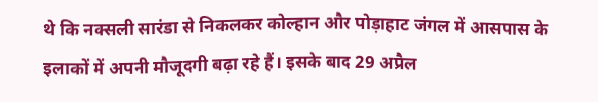थे कि नक्सली सारंडा से निकलकर कोल्हान और पोड़ाहाट जंगल में आसपास के इलाकों में अपनी मौजूदगी बढ़ा रहे हैं। इसके बाद 29 अप्रैल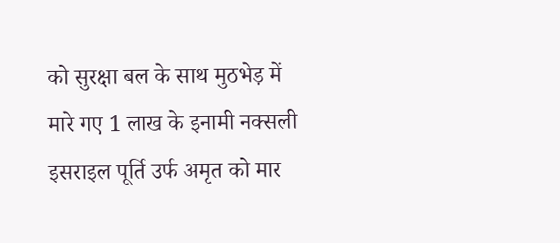को सुरक्षा बल के साथ मुठभेड़ में मारे गए 1 लाख के इनामी नक्सली इसराइल पूर्ति उर्फ अमृत को मार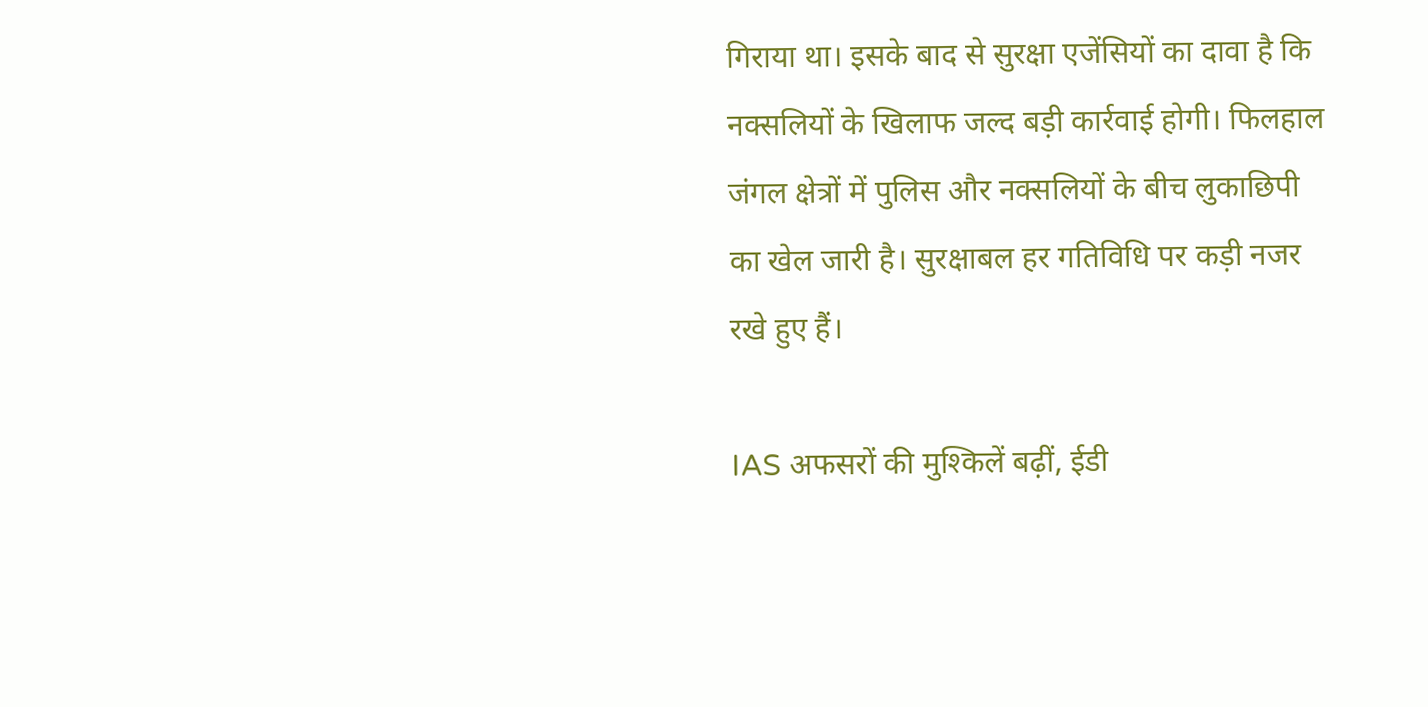गिराया था। इसके बाद से सुरक्षा एजेंसियों का दावा है कि नक्सलियों के खिलाफ जल्द बड़ी कार्रवाई होगी। फिलहाल जंगल क्षेत्रों में पुलिस और नक्सलियों के बीच लुकाछिपी का खेल जारी है। सुरक्षाबल हर गतिविधि पर कड़ी नजर रखे हुए हैं।

IAS अफसरों की मुश्किलें बढ़ीं, ईडी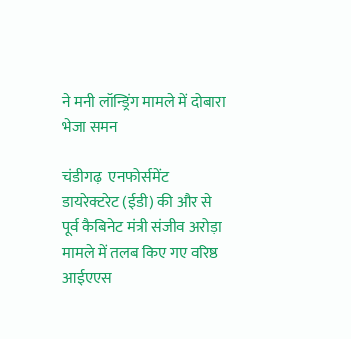ने मनी लॉन्ड्रिंग मामले में दोबारा भेजा समन

चंडीगढ़  एनफोर्समेंट डायरेक्टरेट (ईडी) की और से पूर्व कैबिनेट मंत्री संजीव अरोड़ा मामले में तलब किए गए वरिष्ठ आईएएस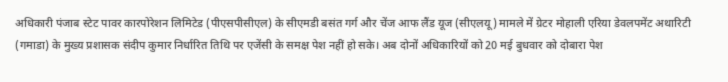अधिकारी पंजाब स्टेट पावर कारपोरेशन लिमिटेड (पीएसपीसीएल) के सीएमडी बसंत गर्ग और चेंज आफ लैंड यूज (सीएलयू) मामले में ग्रेटर मोहाली एरिया डेवलपमेंट अथारिटी (गमाडा) के मुख्य प्रशासक संदीप कुमार निर्धारित तिथि पर एजेंसी के समक्ष पेश नहीं हो सके। अब दोनों अधिकारियों को 20 मई बुधवार को दोबारा पेश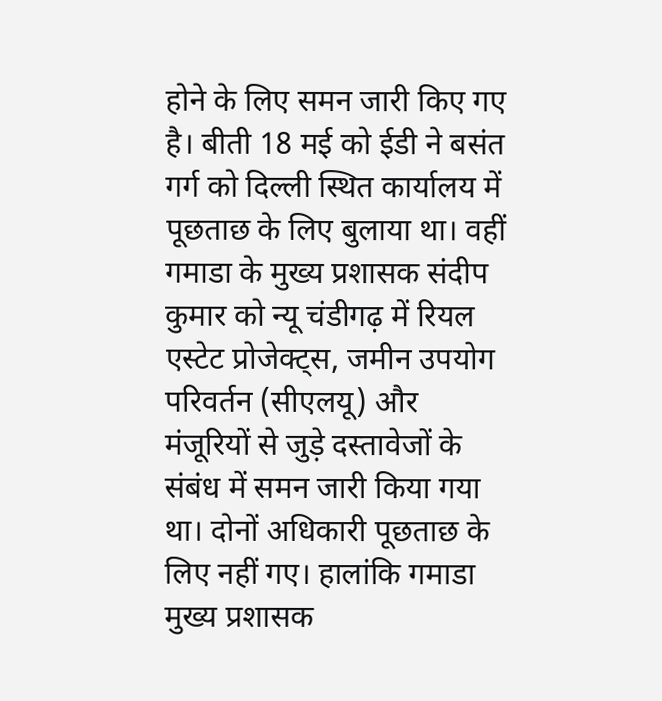होने के लिए समन जारी किए गए है। बीती 18 मई को ईडी ने बसंत गर्ग को दिल्ली स्थित कार्यालय में पूछताछ के लिए बुलाया था। वहीं गमाडा के मुख्य प्रशासक संदीप कुमार को न्यू चंडीगढ़ में रियल एस्टेट प्रोजेक्ट्स, जमीन उपयोग परिवर्तन (सीएलयू) और मंजूरियों से जुड़े दस्तावेजों के संबंध में समन जारी किया गया था। दोनों अधिकारी पूछताछ के लिए नहीं गए। हालांकि गमाडा मुख्य प्रशासक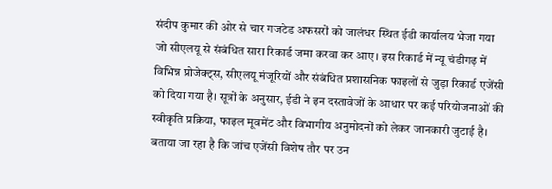संदीप कुमार की ओर से चार गजटेड अफसरों को जालंधर स्थित ईडी कार्यालय भेजा गया जो सीएलयू से संबंधित सारा रिकार्ड जमा करवा कर आए। इस रिकार्ड में न्यू चंडीगढ़ में विभिन्न प्रोजेक्ट्स, सीएलयू मंजूरियों और संबंधित प्रशासनिक फाइलों से जुड़ा रिकार्ड एजेंसी को दिया गया है। सूत्रों के अनुसार, ईडी ने इन दस्तावेजों के आधार पर कई परियोजनाओं की स्वीकृति प्रक्रिया, फाइल मूवमेंट और विभागीय अनुमोदनों को लेकर जानकारी जुटाई है। बताया जा रहा है कि जांच एजेंसी विशेष तौर पर उन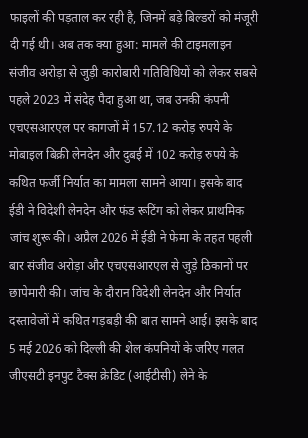फाइलों की पड़ताल कर रही है, जिनमें बड़े बिल्डरों को मंजूरी दी गई थी। अब तक क्या हुआ: मामले की टाइमलाइन संजीव अरोड़ा से जुड़ी कारोबारी गतिविधियों को लेकर सबसे पहले 2023 में संदेह पैदा हुआ था, जब उनकी कंपनी एचएसआरएल पर कागजों में 157.12 करोड़ रुपये के मोबाइल बिक्री लेनदेन और दुबई में 102 करोड़ रुपये के कथित फर्जी निर्यात का मामला सामने आया। इसके बाद ईडी ने विदेशी लेनदेन और फंड रूटिंग को लेकर प्राथमिक जांच शुरू की। अप्रैल 2026 में ईडी ने फेमा के तहत पहली बार संजीव अरोड़ा और एचएसआरएल से जुड़े ठिकानों पर छापेमारी की। जांच के दौरान विदेशी लेनदेन और निर्यात दस्तावेजों में कथित गड़बड़ी की बात सामने आई। इसके बाद 5 मई 2026 को दिल्ली की शेल कंपनियों के जरिए गलत जीएसटी इनपुट टैक्स क्रेडिट (आईटीसी) लेने के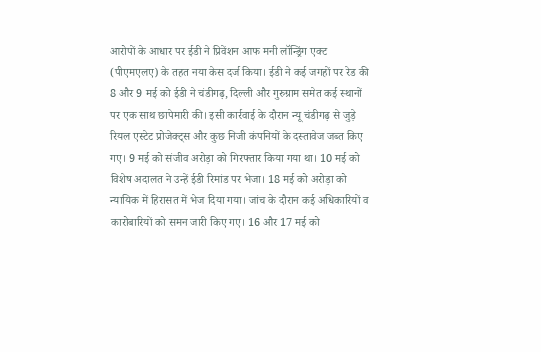आरोपों के आधार पर ईडी ने प्रिवेंशन आफ मनी लॉन्ड्रिंग एक्ट (पीएमएलए) के तहत नया केस दर्ज किया। ईडी ने कई जगहों पर रेड की 8 और 9 मई को ईडी ने चंडीगढ़, दिल्ली और गुरुग्राम समेत कई स्थानों पर एक साथ छापेमारी की। इसी कार्रवाई के दौरान न्यू चंडीगढ़ से जुड़े रियल एस्टेट प्रोजेक्ट्स और कुछ निजी कंपनियों के दस्तावेज जब्त किए गए। 9 मई को संजीव अरोड़ा को गिरफ्तार किया गया था। 10 मई को विशेष अदालत ने उन्हें ईडी रिमांड पर भेजा। 18 मई को अरोड़ा को न्यायिक में हिरासत में भेज दिया गया। जांच के दौरान कई अधिकारियों व कारोबारियों को समन जारी किए गए। 16 और 17 मई को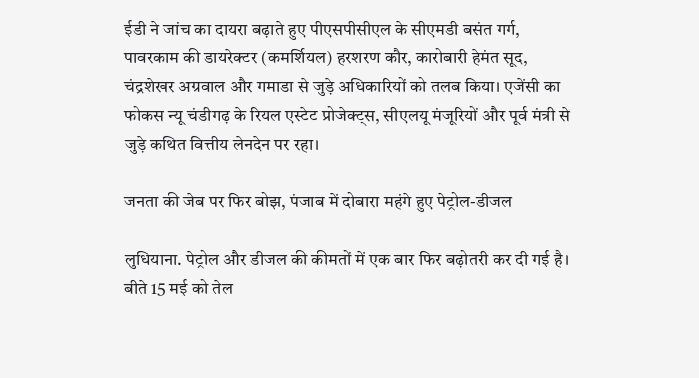ईडी ने जांच का दायरा बढ़ाते हुए पीएसपीसीएल के सीएमडी बसंत गर्ग, पावरकाम की डायरेक्टर (कमर्शियल) हरशरण कौर, कारोबारी हेमंत सूद, चंद्रशेखर अग्रवाल और गमाडा से जुड़े अधिकारियों को तलब किया। एजेंसी का फोकस न्यू चंडीगढ़ के रियल एस्टेट प्रोजेक्ट्स, सीएलयू मंजूरियों और पूर्व मंत्री से जुड़े कथित वित्तीय लेनदेन पर रहा।

जनता की जेब पर फिर बोझ, पंजाब में दोबारा महंगे हुए पेट्रोल-डीजल

लुधियाना. पेट्रोल और डीजल की कीमतों में एक बार फिर बढ़ोतरी कर दी गई है। बीते 15 मई को तेल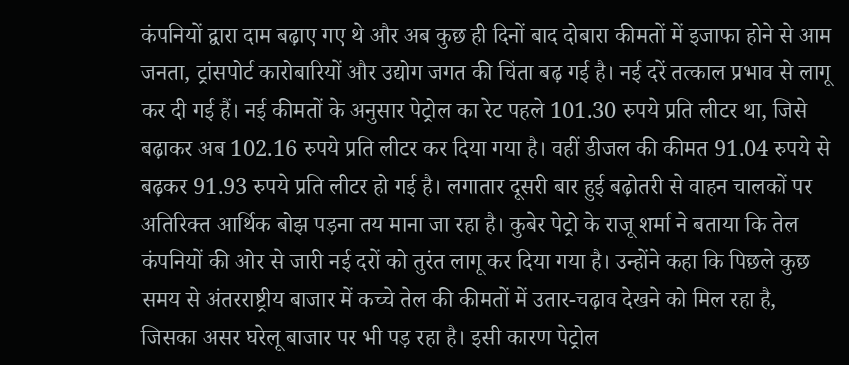कंपनियों द्वारा दाम बढ़ाए गए थे और अब कुछ ही दिनों बाद दोबारा कीमतों में इजाफा होने से आम जनता, ट्रांसपोर्ट कारोबारियों और उद्योग जगत की चिंता बढ़ गई है। नई दरें तत्काल प्रभाव से लागू कर दी गई हैं। नई कीमतों के अनुसार पेट्रोल का रेट पहले 101.30 रुपये प्रति लीटर था, जिसे बढ़ाकर अब 102.16 रुपये प्रति लीटर कर दिया गया है। वहीं डीजल की कीमत 91.04 रुपये से बढ़कर 91.93 रुपये प्रति लीटर हो गई है। लगातार दूसरी बार हुई बढ़ोतरी से वाहन चालकों पर अतिरिक्त आर्थिक बोझ पड़ना तय माना जा रहा है। कुबेर पेट्रो के राजू शर्मा ने बताया कि तेल कंपनियों की ओर से जारी नई दरों को तुरंत लागू कर दिया गया है। उन्होंने कहा कि पिछले कुछ समय से अंतरराष्ट्रीय बाजार में कच्चे तेल की कीमतों में उतार-चढ़ाव देखने को मिल रहा है, जिसका असर घरेलू बाजार पर भी पड़ रहा है। इसी कारण पेट्रोल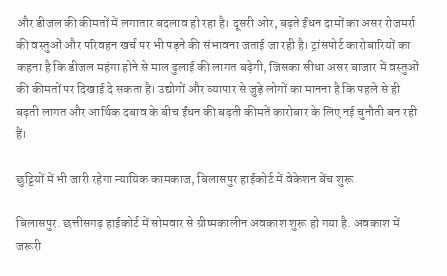और डीजल की कीमतों में लगातार बदलाव हो रहा है। दूसरी ओर, बढ़ते ईंधन दामों का असर रोजमर्रा की वस्तुओं और परिवहन खर्च पर भी पड़ने की संभावना जताई जा रही है। ट्रांसपोर्ट कारोबारियों का कहना है कि डीजल महंगा होने से माल ढुलाई की लागत बढ़ेगी, जिसका सीधा असर बाजार में वस्तुओं की कीमतों पर दिखाई दे सकता है। उद्योगों और व्यापार से जुड़े लोगों का मानना है कि पहले से ही बढ़ती लागत और आर्थिक दबाव के बीच ईंधन की बढ़ती कीमतें कारोबार के लिए नई चुनौती बन रही हैं।

छुट्टियों में भी जारी रहेगा न्यायिक कामकाज, बिलासपुर हाईकोर्ट में वेकेशन बेंच शुरू

बिलासपुर. छत्तीसगढ़ हाईकोर्ट में सोमवार से ग्रीष्मकालीन अवकाश शुरू हो गया है. अवकाश में जरूरी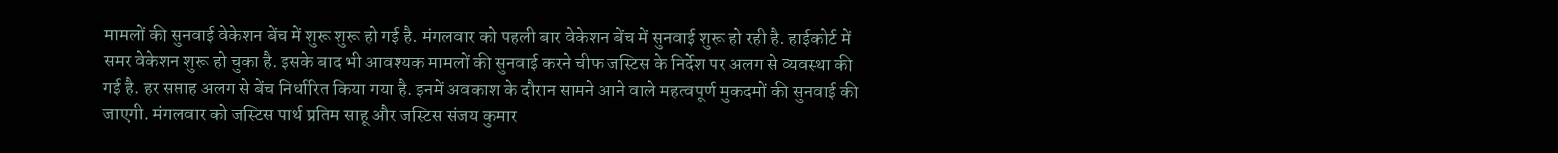मामलों की सुनवाई वेकेशन बेंच में शुरू शुरू हो गई है. मंगलवार को पहली बार वेकेशन बेंच में सुनवाई शुरू हो रही है. हाईकोर्ट में समर वेकेशन शुरू हो चुका है. इसके बाद भी आवश्यक मामलों की सुनवाई करने चीफ जस्टिस के निर्देश पर अलग से व्यवस्था की गई है. हर सप्ताह अलग से बेंच निर्धारित किया गया है. इनमें अवकाश के दौरान सामने आने वाले महत्वपूर्ण मुकदमों की सुनवाई की जाएगी. मंगलवार को जस्टिस पार्थ प्रतिम साहू और जस्टिस संजय कुमार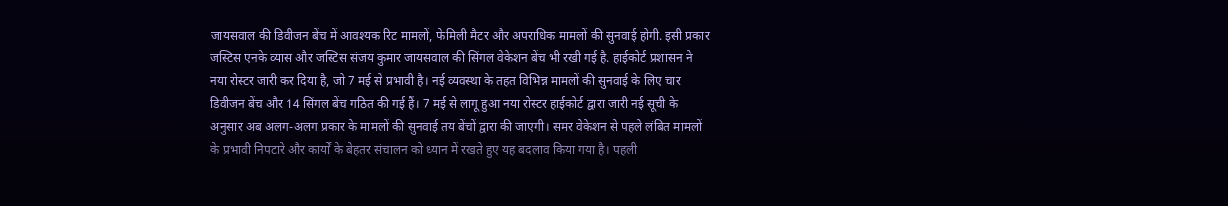जायसवाल की डिवीजन बेंच में आवश्यक रिट मामलों, फेमिली मैटर और अपराधिक मामलों की सुनवाई होगी. इसी प्रकार जस्टिस एनके व्यास और जस्टिस संजय कुमार जायसवाल की सिंगल वेकेशन बेंच भी रखी गई है. हाईकोर्ट प्रशासन ने नया रोस्टर जारी कर दिया है, जो 7 मई से प्रभावी है। नई व्यवस्था के तहत विभिन्न मामलों की सुनवाई के लिए चार डिवीजन बेंच और 14 सिंगल बेंच गठित की गई हैं। 7 मई से लागू हुआ नया रोस्टर हाईकोर्ट द्वारा जारी नई सूची के अनुसार अब अलग-अलग प्रकार के मामलों की सुनवाई तय बेंचों द्वारा की जाएगी। समर वेकेशन से पहले लंबित मामलों के प्रभावी निपटारे और कार्यों के बेहतर संचालन को ध्यान में रखते हुए यह बदलाव किया गया है। पहली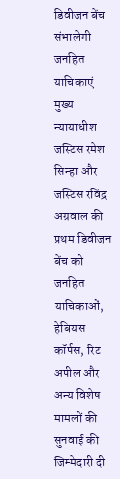डिवीजन बेंच संभालेगी जनहित याचिकाएं मुख्य न्यायाधीश जस्टिस रमेश सिन्हा और जस्टिस रविंद्र अग्रवाल की प्रथम डिवीजन बेंच को जनहित याचिकाओं, हेबियस कॉर्पस, रिट अपील और अन्य विशेष मामलों की सुनवाई की जिम्मेदारी दी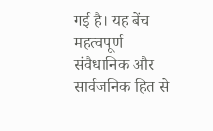गई है। यह बेंच महत्वपूर्ण संवैधानिक और सार्वजनिक हित से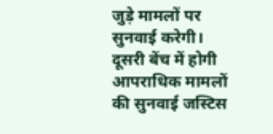जुड़े मामलों पर सुनवाई करेगी। दूसरी बेंच में होगी आपराधिक मामलों की सुनवाई जस्टिस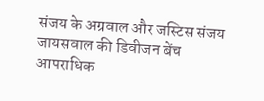संजय के अग्रवाल और जस्टिस संजय जायसवाल की डिवीजन बेंच आपराधिक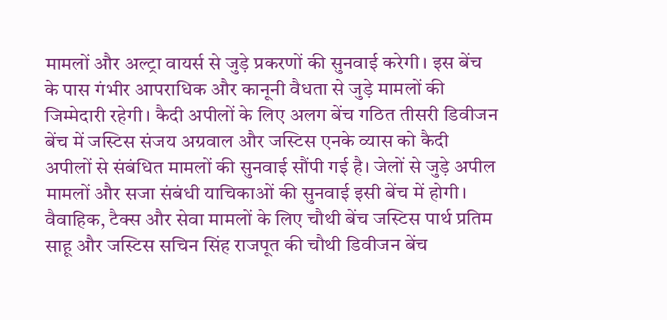मामलों और अल्ट्रा वायर्स से जुड़े प्रकरणों की सुनवाई करेगी। इस बेंच के पास गंभीर आपराधिक और कानूनी वैधता से जुड़े मामलों की जिम्मेदारी रहेगी। कैदी अपीलों के लिए अलग बेंच गठित तीसरी डिवीजन बेंच में जस्टिस संजय अग्रवाल और जस्टिस एनके व्यास को कैदी अपीलों से संबंधित मामलों की सुनवाई सौंपी गई है। जेलों से जुड़े अपील मामलों और सजा संबंधी याचिकाओं की सुनवाई इसी बेंच में होगी। वैवाहिक, टैक्स और सेवा मामलों के लिए चौथी बेंच जस्टिस पार्थ प्रतिम साहू और जस्टिस सचिन सिंह राजपूत की चौथी डिवीजन बेंच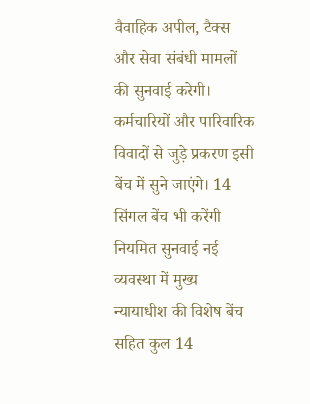वैवाहिक अपील, टैक्स और सेवा संबंधी मामलों की सुनवाई करेगी। कर्मचारियों और पारिवारिक विवादों से जुड़े प्रकरण इसी बेंच में सुने जाएंगे। 14 सिंगल बेंच भी करेंगी नियमित सुनवाई नई व्यवस्था में मुख्य न्यायाधीश की विशेष बेंच सहित कुल 14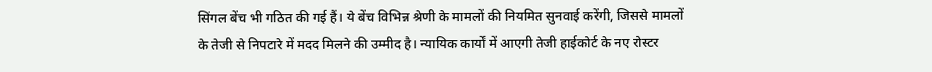सिंगल बेंच भी गठित की गई हैं। ये बेंच विभिन्न श्रेणी के मामलों की नियमित सुनवाई करेंगी, जिससे मामलों के तेजी से निपटारे में मदद मिलने की उम्मीद है। न्यायिक कार्यों में आएगी तेजी हाईकोर्ट के नए रोस्टर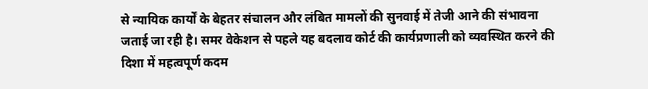से न्यायिक कार्यों के बेहतर संचालन और लंबित मामलों की सुनवाई में तेजी आने की संभावना जताई जा रही है। समर वेकेशन से पहले यह बदलाव कोर्ट की कार्यप्रणाली को व्यवस्थित करने की दिशा में महत्वपूर्ण कदम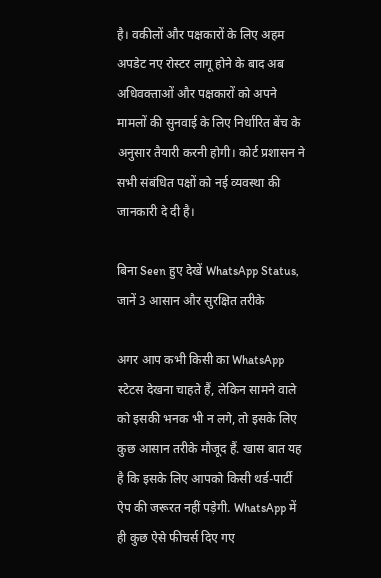है। वकीलों और पक्षकारों के लिए अहम अपडेट नए रोस्टर लागू होने के बाद अब अधिवक्ताओं और पक्षकारों को अपने मामलों की सुनवाई के लिए निर्धारित बेंच के अनुसार तैयारी करनी होगी। कोर्ट प्रशासन ने सभी संबंधित पक्षों को नई व्यवस्था की जानकारी दे दी है।

बिना Seen हुए देखें WhatsApp Status, जानें 3 आसान और सुरक्षित तरीके

अगर आप कभी किसी का WhatsApp स्टेटस देखना चाहते हैं, लेकिन सामने वाले को इसकी भनक भी न लगे, तो इसके लिए कुछ आसान तरीके मौजूद हैं. खास बात यह है कि इसके लिए आपको किसी थर्ड-पार्टी ऐप की जरूरत नहीं पड़ेगी. WhatsApp में ही कुछ ऐसे फीचर्स दिए गए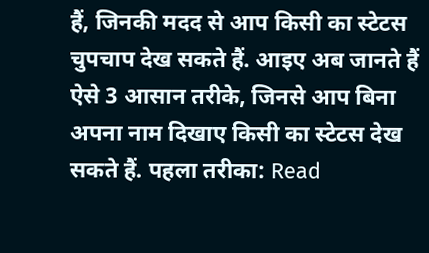हैं, जिनकी मदद से आप किसी का स्टेटस चुपचाप देख सकते हैं. आइए अब जानते हैं ऐसे 3 आसान तरीके, जिनसे आप बिना अपना नाम दिखाए किसी का स्टेटस देख सकते हैं. पहला तरीका: Read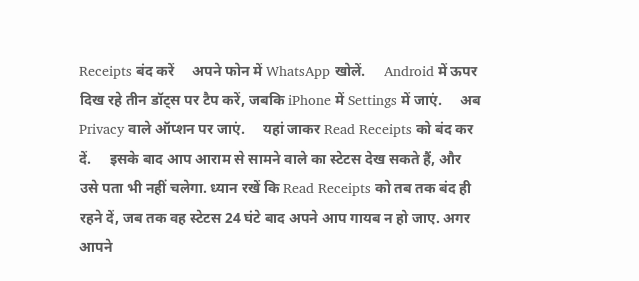Receipts बंद करें     अपने फोन में WhatsApp खोलें.     Android में ऊपर दिख रहे तीन डॉट्स पर टैप करें, जबकि iPhone में Settings में जाएं.     अब Privacy वाले ऑप्शन पर जाएं.     यहां जाकर Read Receipts को बंद कर दें.     इसके बाद आप आराम से सामने वाले का स्टेटस देख सकते हैं, और उसे पता भी नहीं चलेगा. ध्यान रखें कि Read Receipts को तब तक बंद ही रहने दें, जब तक वह स्टेटस 24 घंटे बाद अपने आप गायब न हो जाए. अगर आपने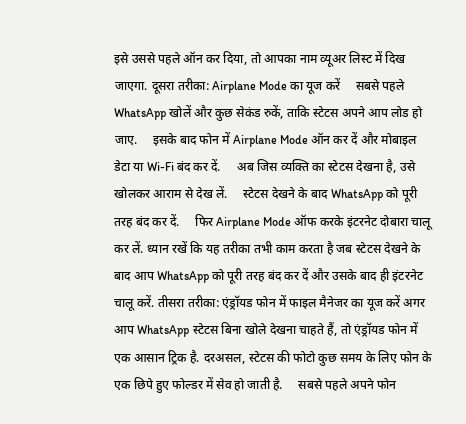इसे उससे पहले ऑन कर दिया, तो आपका नाम व्यूअर लिस्ट में दिख जाएगा. दूसरा तरीका: Airplane Mode का यूज करें     सबसे पहले WhatsApp खोलें और कुछ सेकंड रुकें, ताकि स्टेटस अपने आप लोड हो जाए.     इसके बाद फोन में Airplane Mode ऑन कर दें और मोबाइल डेटा या Wi-Fi बंद कर दें.     अब जिस व्यक्ति का स्टेटस देखना है, उसे खोलकर आराम से देख लें.     स्टेटस देखने के बाद WhatsApp को पूरी तरह बंद कर दें.     फिर Airplane Mode ऑफ करके इंटरनेट दोबारा चालू कर लें. ध्यान रखें कि यह तरीका तभी काम करता है जब स्टेटस देखने के बाद आप WhatsApp को पूरी तरह बंद कर दें और उसके बाद ही इंटरनेट चालू करें. तीसरा तरीका: एंड्रॉयड फोन में फाइल मैनेजर का यूज करें अगर आप WhatsApp स्टेटस बिना खोले देखना चाहते हैं, तो एंड्रॉयड फोन में एक आसान ट्रिक है. दरअसल, स्टेटस की फोटो कुछ समय के लिए फोन के एक छिपे हुए फोल्डर में सेव हो जाती है.     सबसे पहले अपने फोन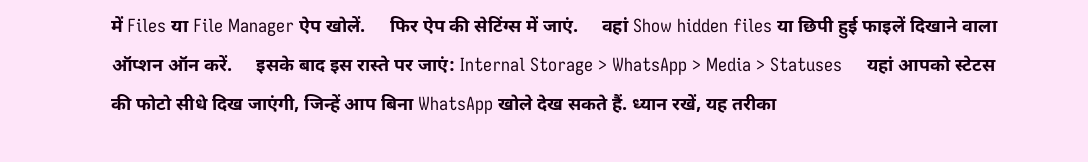में Files या File Manager ऐप खोलें.     फिर ऐप की सेटिंग्स में जाएं.     वहां Show hidden files या छिपी हुई फाइलें दिखाने वाला ऑप्शन ऑन करें.     इसके बाद इस रास्ते पर जाएं: Internal Storage > WhatsApp > Media > Statuses     यहां आपको स्टेटस की फोटो सीधे दिख जाएंगी, जिन्हें आप बिना WhatsApp खोले देख सकते हैं. ध्यान रखें, यह तरीका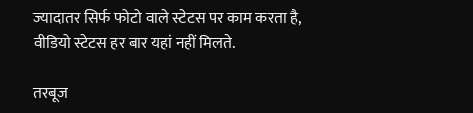ज्यादातर सिर्फ फोटो वाले स्टेटस पर काम करता है, वीडियो स्टेटस हर बार यहां नहीं मिलते.

तरबूज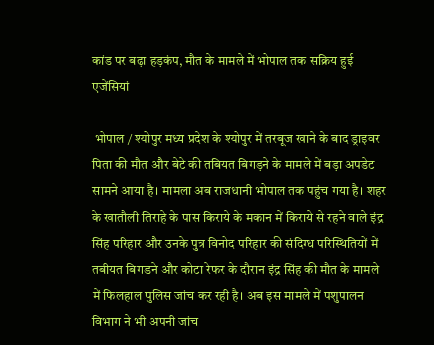कांड पर बढ़ा हड़कंप, मौत के मामले में भोपाल तक सक्रिय हुई एजेंसियां

 भोपाल / श्योपुर मध्य प्रदेश के श्योपुर में तरबूज खाने के बाद ड्राइवर पिता की मौत और बेटे की तबियत बिगड़ने के मामले में बड़ा अपडेट सामने आया है। मामला अब राजधानी भोपाल तक पहुंच गया है। शहर के खातौली तिराहे के पास किराये के मकान में किराये से रहने वाले इंद्र सिंह परिहार और उनके पुत्र विनोद परिहार की संदिग्ध परिस्थितियों में तबीयत बिगडने और कोटा रेफर के दौरान इंद्र सिंह की मौत के मामले में फिलहाल पुलिस जांच कर रही है। अब इस मामले में पशुपालन विभाग ने भी अपनी जांच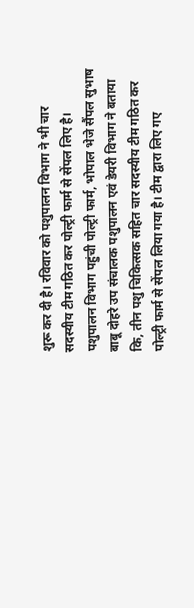शुरू कर दी है। रविवार को पशुपालन विभाग ने भी चार सदस्यीय टीम गठित कर पोल्ट्री फार्म से सेंपल लिए है। पशुपालन विभाग पहुंची पोल्ट्री फार्म, भोपाल भेजे सैंपल सुभाष बाबू दोहरे उप संचालक पशुपालन एवं डेयरी विभाग ने बताया कि, तीन पशु चिकित्सक सहित चार सदस्यीय टीम गठित कर पोल्ट्री फार्म से सेंपल लिया गया है। टीम द्वारा लिए गए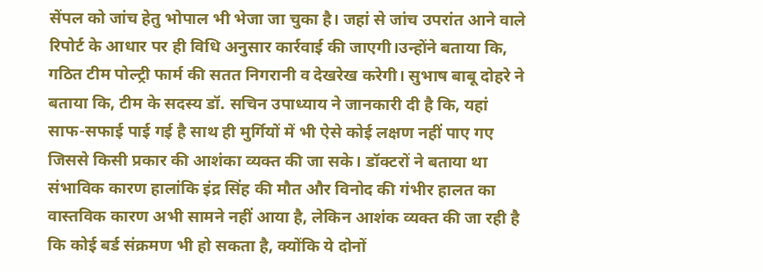सेंपल को जांच हेतु भोपाल भी भेजा जा चुका है। जहां से जांच उपरांत आने वाले रिपोर्ट के आधार पर ही विधि अनुसार कार्रवाई की जाएगी।उन्होंने बताया कि, गठित टीम पोल्ट्री फार्म की सतत निगरानी व देखरेख करेगी। सुभाष बाबू दोहरे ने बताया कि, टीम के सदस्य डॉ. सचिन उपाध्याय ने जानकारी दी है कि, यहां साफ-सफाई पाई गई है साथ ही मुर्गियों में भी ऐसे कोई लक्षण नहीं पाए गए जिससे किसी प्रकार की आशंका व्यक्त की जा सके। डॉक्टरों ने बताया था संभाविक कारण हालांकि इंद्र सिंह की मौत और विनोद की गंभीर हालत का वास्तविक कारण अभी सामने नहीं आया है, लेकिन आशंक व्यक्त की जा रही है कि कोई बर्ड संक्रमण भी हो सकता है, क्योंकि ये दोनों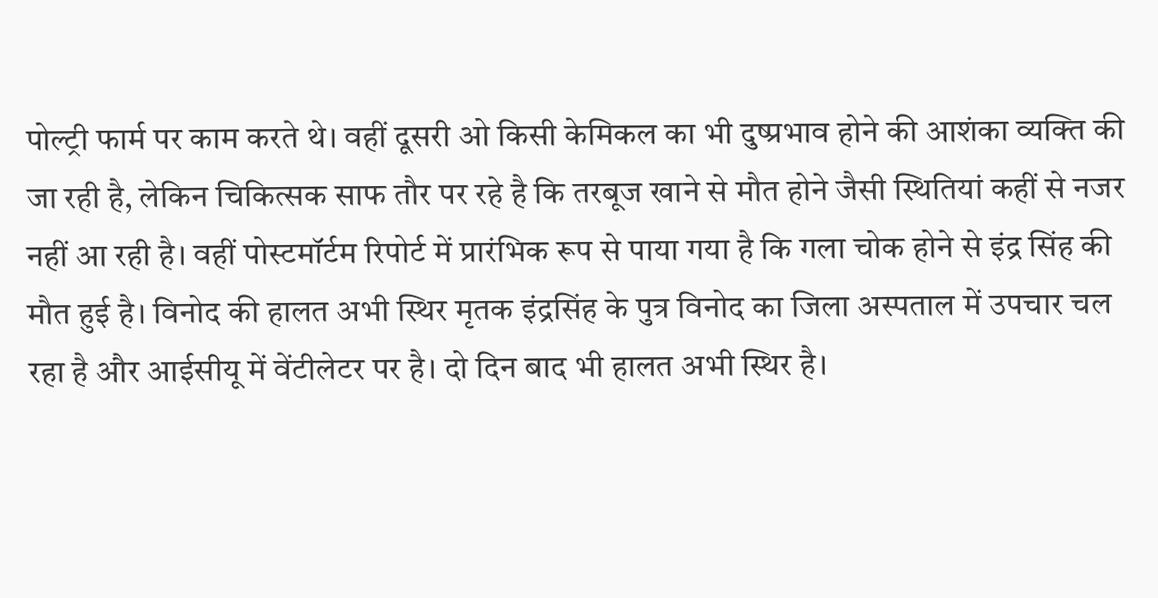पोल्ट्री फार्म पर काम करते थे। वहीं दूसरी ओ किसी केमिकल का भी दुष्प्रभाव होने की आशंका व्यक्ति की जा रही है, लेकिन चिकित्सक साफ तौर पर रहे है कि तरबूज खाने से मौत होने जैसी स्थितियां कहीं से नजर नहीं आ रही है। वहीं पोस्टमॉर्टम रिपोर्ट में प्रारंभिक रूप से पाया गया है कि गला चोक होने से इंद्र सिंह की मौत हुई है। विनोद की हालत अभी स्थिर मृतक इंद्रसिंह के पुत्र विनोद का जिला अस्पताल में उपचार चल रहा है और आईसीयू में वेंटीलेटर पर है। दो दिन बाद भी हालत अभी स्थिर है।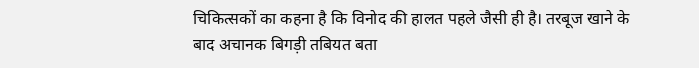चिकित्सकों का कहना है कि विनोद की हालत पहले जैसी ही है। तरबूज खाने के बाद अचानक बिगड़ी तबियत बता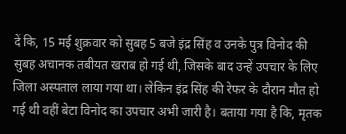दें कि, 15 मई शुक्रवार को सुबह 5 बजे इंद्र सिंह व उनके पुत्र विनोद की सुबह अचानक तबीयत खराब हो गई थी, जिसके बाद उन्हें उपचार के लिए जिला अस्पताल लाया गया था। लेकिन इंद्र सिंह की रेफर के दौरान मौत हो गई थी वहीं बेटा विनोद का उपचार अभी जारी है। बताया गया है कि, मृतक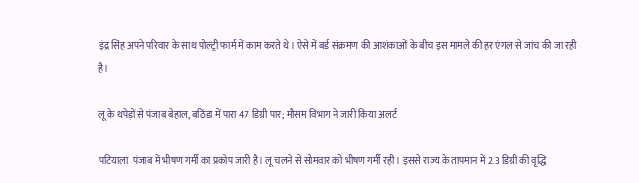इंद्र सिंह अपने परिवार के साथ पोल्ट्री फार्म में काम करते थे। ऐसे में बर्ड संक्रमण की आशंकाओं के बीच इस मामले की हर एंगल से जांच की जा रही है।

लू के थपेड़ों से पंजाब बेहाल, बठिंडा में पारा 47 डिग्री पार; मौसम विभाग ने जारी किया अलर्ट

पटियाला  पंजाब में भीषण गर्मी का प्रकोप जारी है। लू चलने से सोमवार को भीषण गर्मी रही। इससे राज्य के तापमान में 2.3 डिग्री की वृद्धि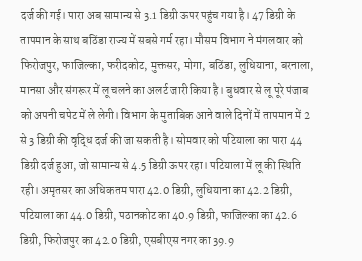दर्ज की गई। पारा अब सामान्य से 3.1 डिग्री ऊपर पहुंच गया है। 47 डिग्री के तापमान के साथ बठिंडा राज्य में सबसे गर्म रहा। मौसम विभाग ने मंगलवार को फिरोजपुर, फाजिल्का, फरीदकोट, मुक्तसर, मोगा, बठिंडा, लुधियाना, बरनाला, मानसा और संगरूर में लू चलने का अलर्ट जारी किया है। बुधवार से लू पूरे पंजाब को अपनी चपेट में ले लेगी। विभाग के मुताबिक आने वाले दिनों में तापमान में 2 से 3 डिग्री की वृद्धि दर्ज की जा सकती है। सोमवार को पटियाला का पारा 44 डिग्री दर्ज हुआ, जो सामान्य से 4.5 डिग्री ऊपर रहा। पटियाला में लू की स्थिति रही। अमृतसर का अधिकतम पारा 42.0 डिग्री, लुधियाना का 42.2 डिग्री, पटियाला का 44.0 डिग्री, पठानकोट का 40.9 डिग्री, फाजिल्का का 42.6 डिग्री, फिरोजपुर का 42.0 डिग्री, एसबीएस नगर का 39.9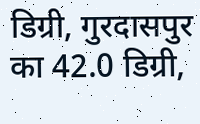डिग्री, गुरदासपुर का 42.0 डिग्री,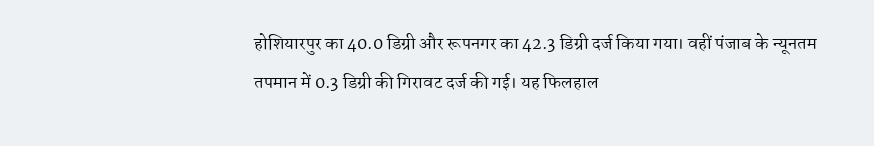होशियारपुर का 40.0 डिग्री और रूपनगर का 42.3 डिग्री दर्ज किया गया। वहीं पंजाब के न्यूनतम तपमान में 0.3 डिग्री की गिरावट दर्ज की गई। यह फिलहाल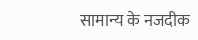सामान्य के नजदीक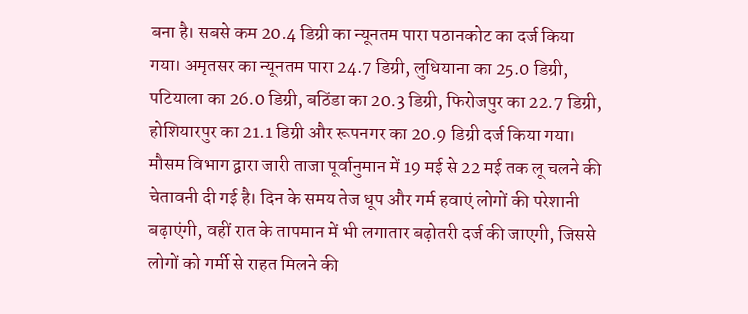बना है। सबसे कम 20.4 डिग्री का न्यूनतम पारा पठानकोट का दर्ज किया गया। अमृतसर का न्यूनतम पारा 24.7 डिग्री, लुधियाना का 25.0 डिग्री, पटियाला का 26.0 डिग्री, बठिंडा का 20.3 डिग्री, फिरोजपुर का 22.7 डिग्री, होशियारपुर का 21.1 डिग्री और रूपनगर का 20.9 डिग्री दर्ज किया गया।  मौसम विभाग द्वारा जारी ताजा पूर्वानुमान में 19 मई से 22 मई तक लू चलने की चेतावनी दी गई है। दिन के समय तेज धूप और गर्म हवाएं लोगों की परेशानी बढ़ाएंगी, वहीं रात के तापमान में भी लगातार बढ़ोतरी दर्ज की जाएगी, जिससे लोगों को गर्मी से राहत मिलने की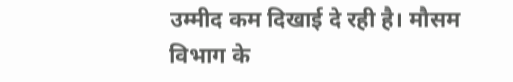उम्मीद कम दिखाई दे रही है। मौसम विभाग के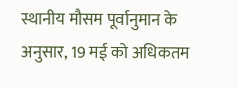स्थानीय मौसम पूर्वानुमान के अनुसार, 19 मई को अधिकतम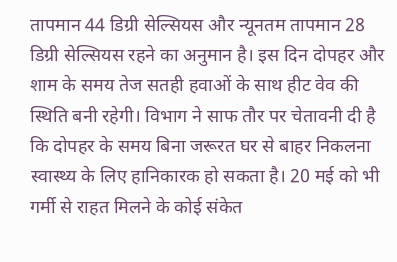तापमान 44 डिग्री सेल्सियस और न्यूनतम तापमान 28 डिग्री सेल्सियस रहने का अनुमान है। इस दिन दोपहर और शाम के समय तेज सतही हवाओं के साथ हीट वेव की स्थिति बनी रहेगी। विभाग ने साफ तौर पर चेतावनी दी है कि दोपहर के समय बिना जरूरत घर से बाहर निकलना स्वास्थ्य के लिए हानिकारक हो सकता है। 20 मई को भी गर्मी से राहत मिलने के कोई संकेत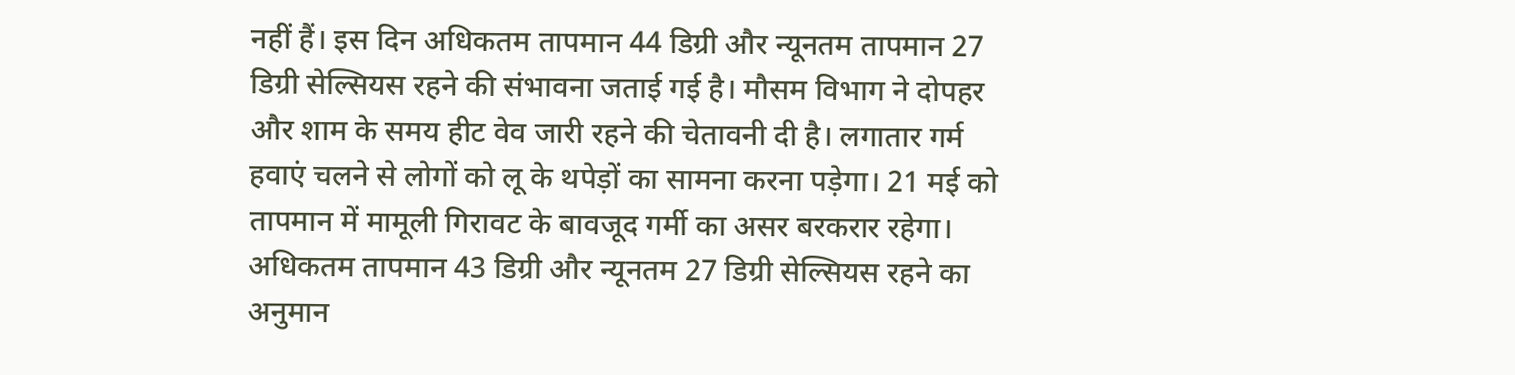नहीं हैं। इस दिन अधिकतम तापमान 44 डिग्री और न्यूनतम तापमान 27 डिग्री सेल्सियस रहने की संभावना जताई गई है। मौसम विभाग ने दोपहर और शाम के समय हीट वेव जारी रहने की चेतावनी दी है। लगातार गर्म हवाएं चलने से लोगों को लू के थपेड़ों का सामना करना पड़ेगा। 21 मई को तापमान में मामूली गिरावट के बावजूद गर्मी का असर बरकरार रहेगा। अधिकतम तापमान 43 डिग्री और न्यूनतम 27 डिग्री सेल्सियस रहने का अनुमान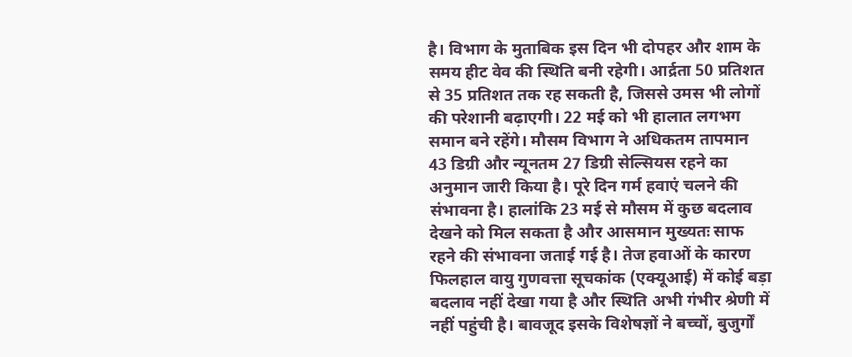है। विभाग के मुताबिक इस दिन भी दोपहर और शाम के समय हीट वेव की स्थिति बनी रहेगी। आर्द्रता 50 प्रतिशत से 35 प्रतिशत तक रह सकती है, जिससे उमस भी लोगों की परेशानी बढ़ाएगी। 22 मई को भी हालात लगभग समान बने रहेंगे। मौसम विभाग ने अधिकतम तापमान 43 डिग्री और न्यूनतम 27 डिग्री सेल्सियस रहने का अनुमान जारी किया है। पूरे दिन गर्म हवाएं चलने की संभावना है। हालांकि 23 मई से मौसम में कुछ बदलाव देखने को मिल सकता है और आसमान मुख्यतः साफ रहने की संभावना जताई गई है। तेज हवाओं के कारण फिलहाल वायु गुणवत्ता सूचकांक (एक्यूआई) में कोई बड़ा बदलाव नहीं देखा गया है और स्थिति अभी गंभीर श्रेणी में नहीं पहुंची है। बावजूद इसके विशेषज्ञों ने बच्चों, बुजुर्गों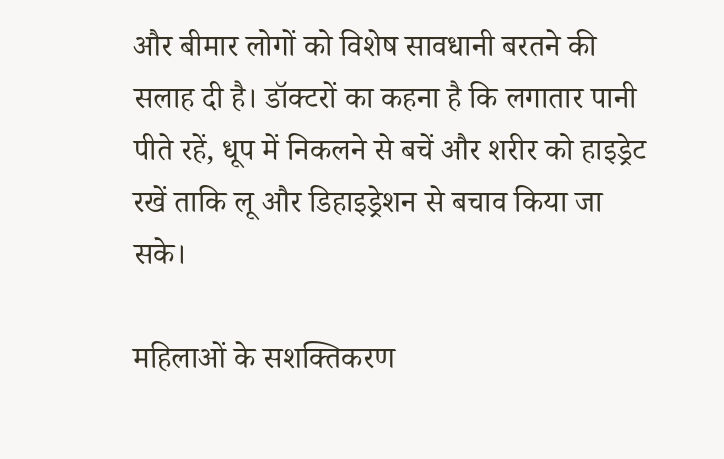और बीमार लोगों को विशेष सावधानी बरतने की सलाह दी है। डॉक्टरों का कहना है कि लगातार पानी पीते रहें, धूप में निकलने से बचें और शरीर को हाइड्रेट रखें ताकि लू और डिहाइड्रेशन से बचाव किया जा सके।

महिलाओं के सशक्तिकरण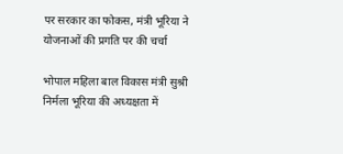पर सरकार का फोकस, मंत्री भूरिया ने योजनाओं की प्रगति पर की चर्चा

भोपाल महिला बाल विकास मंत्री सुश्री निर्मला भूरिया की अध्यक्षता में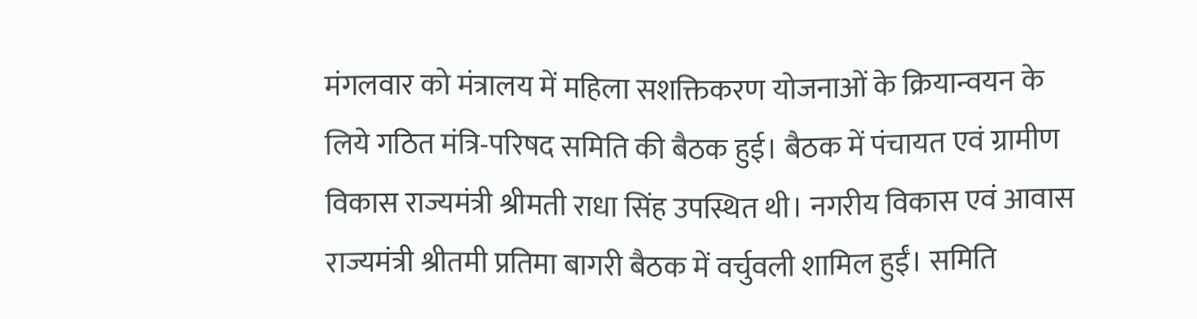मंगलवार को मंत्रालय में महिला सशक्तिकरण योजनाओं के क्रियान्वयन के लिये गठित मंत्रि-परिषद समिति की बैठक हुई। बैठक में पंचायत एवं ग्रामीण विकास राज्यमंत्री श्रीमती राधा सिंह उपस्थित थी। नगरीय विकास एवं आवास राज्यमंत्री श्रीतमी प्रतिमा बागरी बैठक में वर्चुवली शामिल हुईं। समिति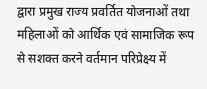द्वारा प्रमुख राज्य प्रवर्तित योजनाओं तथा महिलाओं को आर्थिक एवं सामाजिक रूप से सशक्त करने वर्तमान परिप्रेक्ष्य में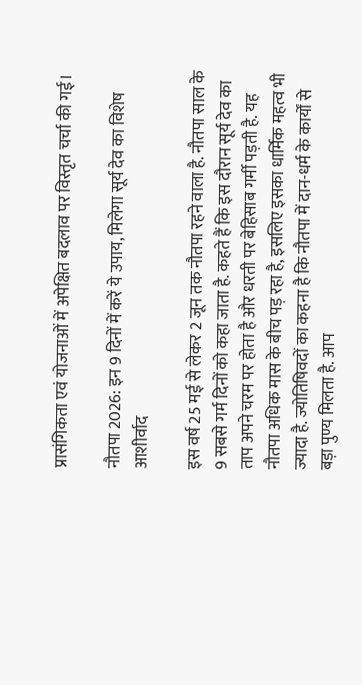प्रासंगिकता एवं योजनाओं में अपेक्षित बदलाव पर विस्तृत चर्चा की गई।

नौतपा 2026: इन 9 दिनों में करें ये उपाय, मिलेगा सूर्य देव का विशेष आशीर्वाद

इस वर्ष 25 मई से लेकर 2 जून तक नौतपा रहने वाला है. नौतपा साल के 9 सबसे गर्म दिनों को कहा जाता है. कहते हैं कि इस दौरान सूर्य देव का ताप अपने चरम पर होता है और धरती पर बेहिसाब गर्मी पड़ती है. यह नौतपा अधिक मास के बीच पड़ रहा है, इसलिए इसका धार्मिक महत्व भी ज्यादा है. ज्योतिषिवदों का कहना है कि नौतपा में दान-धर्म के कार्यों से बड़ा पुण्य मिलता है. आप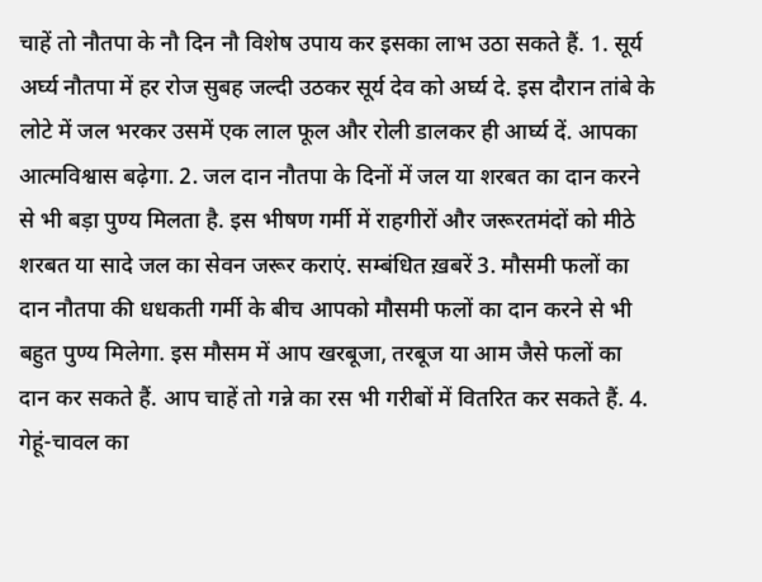चाहें तो नौतपा के नौ दिन नौ विशेष उपाय कर इसका लाभ उठा सकते हैं. 1. सूर्य अर्घ्य नौतपा में हर रोज सुबह जल्दी उठकर सूर्य देव को अर्घ्य दे. इस दौरान तांबे के लोटे में जल भरकर उसमें एक लाल फूल और रोली डालकर ही आर्घ्य दें. आपका आत्मविश्वास बढ़ेगा. 2. जल दान नौतपा के दिनों में जल या शरबत का दान करने से भी बड़ा पुण्य मिलता है. इस भीषण गर्मी में राहगीरों और जरूरतमंदों को मीठे शरबत या सादे जल का सेवन जरूर कराएं. सम्बंधित ख़बरें 3. मौसमी फलों का दान नौतपा की धधकती गर्मी के बीच आपको मौसमी फलों का दान करने से भी बहुत पुण्य मिलेगा. इस मौसम में आप खरबूजा, तरबूज या आम जैसे फलों का दान कर सकते हैं. आप चाहें तो गन्ने का रस भी गरीबों में वितरित कर सकते हैं. 4. गेहूं-चावल का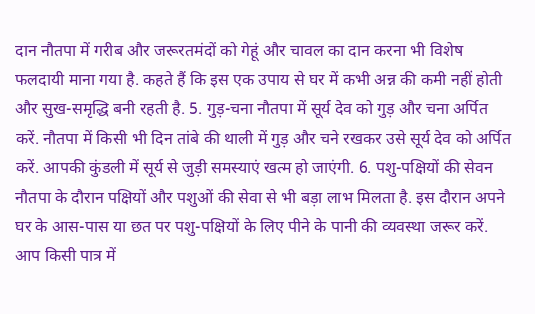दान नौतपा में गरीब और जरूरतमंदों को गेहूं और चावल का दान करना भी विशेष फलदायी माना गया है. कहते हैं कि इस एक उपाय से घर में कभी अन्न की कमी नहीं होती और सुख-समृद्धि बनी रहती है. 5. गुड़-चना नौतपा में सूर्य देव को गुड़ और चना अर्पित करें. नौतपा में किसी भी दिन तांबे की थाली में गुड़ और चने रखकर उसे सूर्य देव को अर्पित करें. आपकी कुंडली में सूर्य से जुड़ी समस्याएं खत्म हो जाएंगी. 6. पशु-पक्षियों की सेवन नौतपा के दौरान पक्षियों और पशुओं की सेवा से भी बड़ा लाभ मिलता है. इस दौरान अपने घर के आस-पास या छत पर पशु-पक्षियों के लिए पीने के पानी की व्यवस्था जरूर करें. आप किसी पात्र में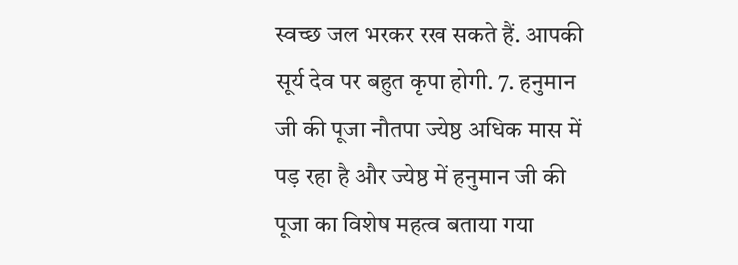स्वच्छ जल भरकर रख सकते हैं. आपकी सूर्य देव पर बहुत कृपा होगी. 7. हनुमान जी की पूजा नौतपा ज्येष्ठ अधिक मास में पड़ रहा है और ज्येष्ठ में हनुमान जी की पूजा का विशेष महत्व बताया गया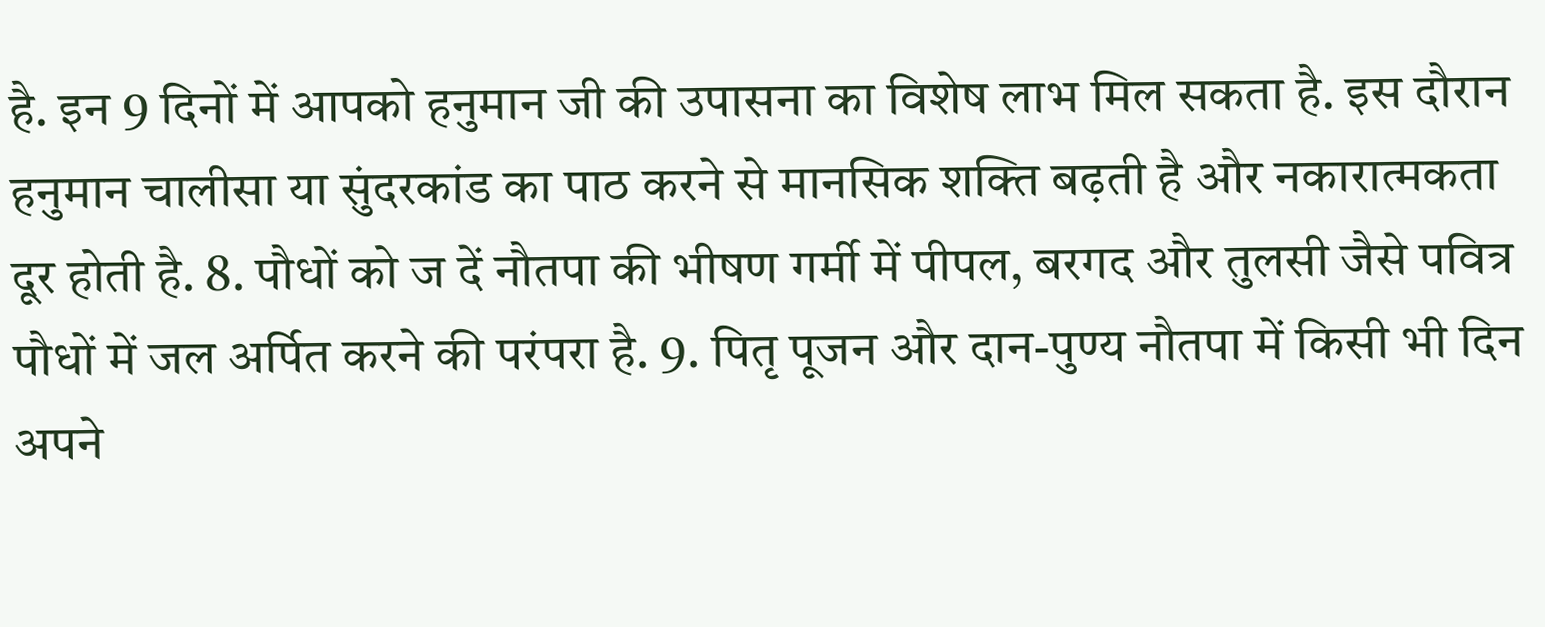है. इन 9 दिनों में आपको हनुमान जी की उपासना का विशेष लाभ मिल सकता है. इस दौरान हनुमान चालीसा या सुंदरकांड का पाठ करने से मानसिक शक्ति बढ़ती है और नकारात्मकता दूर होती है. 8. पौधों को ज दें नौतपा की भीषण गर्मी में पीपल, बरगद और तुलसी जैसे पवित्र पौधों में जल अर्पित करने की परंपरा है. 9. पितृ पूजन और दान-पुण्य नौतपा में किसी भी दिन अपने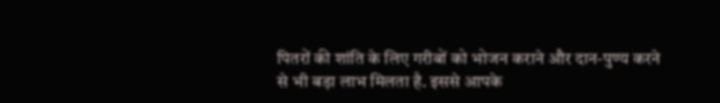पितरों की शांति के लिए गरीबों को भोजन कराने और दान-पुण्य करने से भी बड़ा लाभ मिलता है. इससे आपके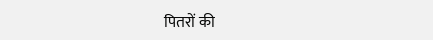पितरों की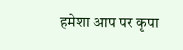हमेशा आप पर कृपा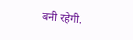बनी रहेगी.